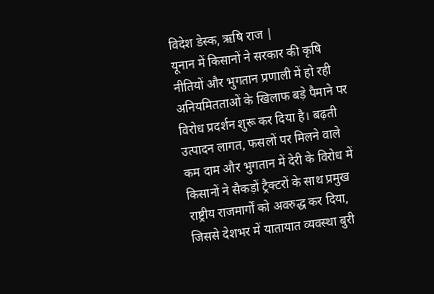विदेश डेस्क, ऋषि राज |
यूनान में किसानों ने सरकार की कृषि नीतियों और भुगतान प्रणाली में हो रही अनियमितताओं के खिलाफ बड़े पैमाने पर विरोध प्रदर्शन शुरू कर दिया है। बढ़ती उत्पादन लागत, फसलों पर मिलने वाले कम दाम और भुगतान में देरी के विरोध में किसानों ने सैकड़ों ट्रैक्टरों के साथ प्रमुख राष्ट्रीय राजमार्गों को अवरुद्ध कर दिया, जिससे देशभर में यातायात व्यवस्था बुरी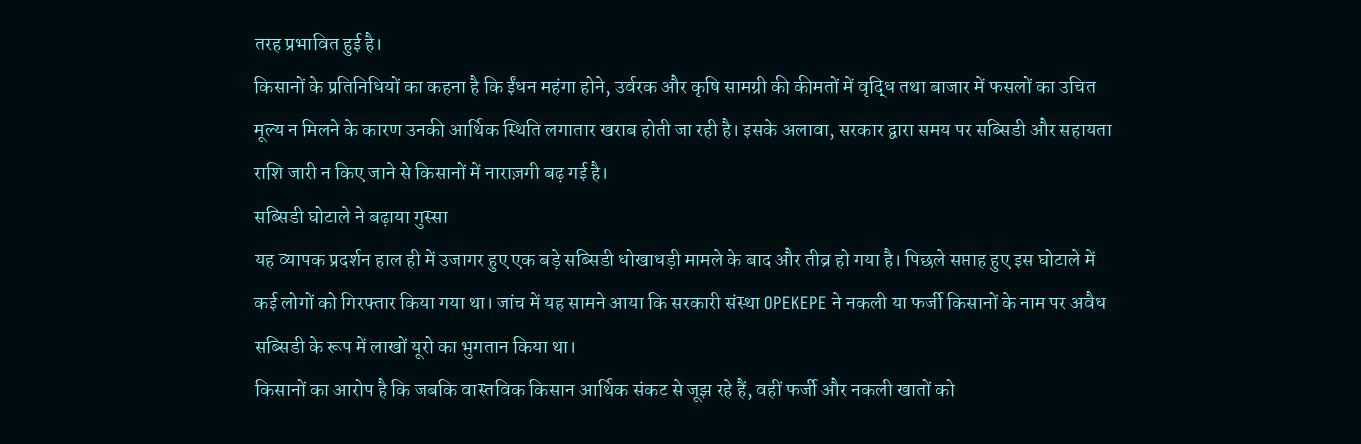तरह प्रभावित हुई है।
किसानों के प्रतिनिधियों का कहना है कि ईंधन महंगा होने, उर्वरक और कृषि सामग्री की कीमतों में वृद्धि तथा बाजार में फसलों का उचित मूल्य न मिलने के कारण उनकी आर्थिक स्थिति लगातार खराब होती जा रही है। इसके अलावा, सरकार द्वारा समय पर सब्सिडी और सहायता राशि जारी न किए जाने से किसानों में नाराज़गी बढ़ गई है।
सब्सिडी घोटाले ने बढ़ाया गुस्सा
यह व्यापक प्रदर्शन हाल ही में उजागर हुए एक बड़े सब्सिडी धोखाधड़ी मामले के बाद और तीव्र हो गया है। पिछले सप्ताह हुए इस घोटाले में कई लोगों को गिरफ्तार किया गया था। जांच में यह सामने आया कि सरकारी संस्था OPEKEPE ने नकली या फर्जी किसानों के नाम पर अवैध सब्सिडी के रूप में लाखों यूरो का भुगतान किया था।
किसानों का आरोप है कि जबकि वास्तविक किसान आर्थिक संकट से जूझ रहे हैं, वहीं फर्जी और नकली खातों को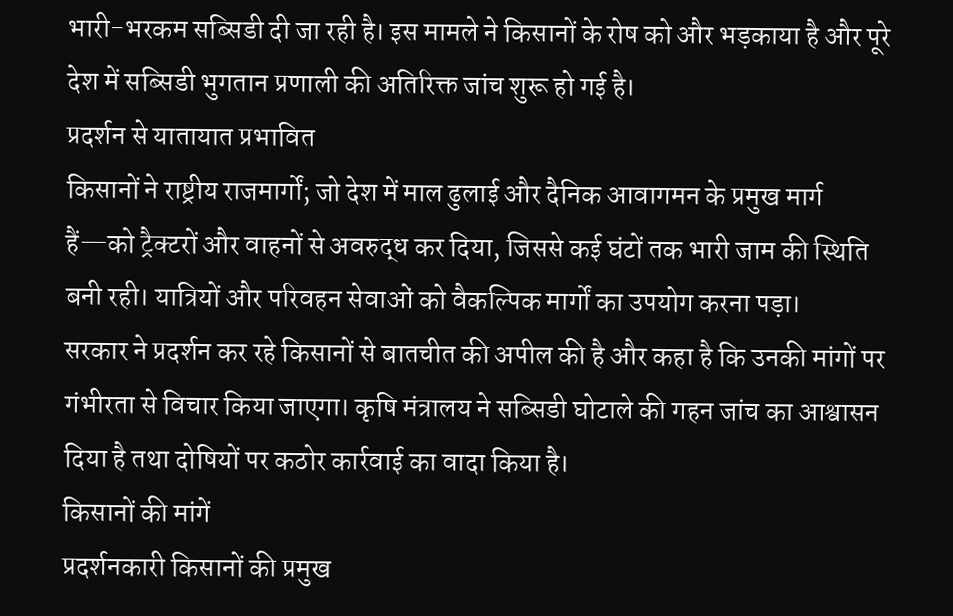भारी-भरकम सब्सिडी दी जा रही है। इस मामले ने किसानों के रोष को और भड़काया है और पूरे देश में सब्सिडी भुगतान प्रणाली की अतिरिक्त जांच शुरू हो गई है।
प्रदर्शन से यातायात प्रभावित
किसानों ने राष्ट्रीय राजमार्गों; जो देश में माल ढुलाई और दैनिक आवागमन के प्रमुख मार्ग हैं—को ट्रैक्टरों और वाहनों से अवरुद्ध कर दिया, जिससे कई घंटों तक भारी जाम की स्थिति बनी रही। यात्रियों और परिवहन सेवाओं को वैकल्पिक मार्गों का उपयोग करना पड़ा।
सरकार ने प्रदर्शन कर रहे किसानों से बातचीत की अपील की है और कहा है कि उनकी मांगों पर गंभीरता से विचार किया जाएगा। कृषि मंत्रालय ने सब्सिडी घोटाले की गहन जांच का आश्वासन दिया है तथा दोषियों पर कठोर कार्रवाई का वादा किया है।
किसानों की मांगें
प्रदर्शनकारी किसानों की प्रमुख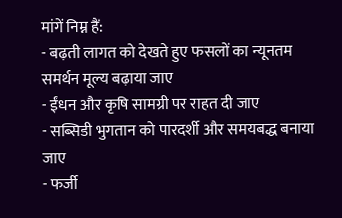मांगें निम्न हैं:
- बढ़ती लागत को देखते हुए फसलों का न्यूनतम समर्थन मूल्य बढ़ाया जाए
- ईंधन और कृषि सामग्री पर राहत दी जाए
- सब्सिडी भुगतान को पारदर्शी और समयबद्ध बनाया जाए
- फर्जी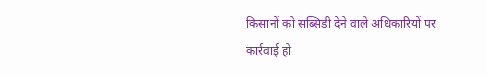किसानों को सब्सिडी देने वाले अधिकारियों पर कार्रवाई हो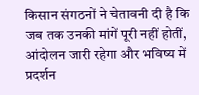किसान संगठनों ने चेतावनी दी है कि जब तक उनकी मांगें पूरी नहीं होतीं, आंदोलन जारी रहेगा और भविष्य में प्रदर्शन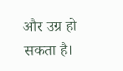और उग्र हो सकता है।